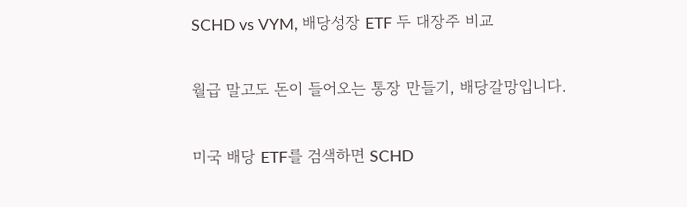SCHD vs VYM, 배당성장 ETF 두 대장주 비교

월급 말고도 돈이 들어오는 통장 만들기, 배당갈망입니다.

미국 배당 ETF를 검색하면 SCHD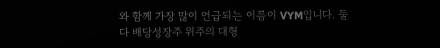와 함께 가장 많이 언급되는 이름이 VYM입니다. 둘 다 배당성장주 위주의 대형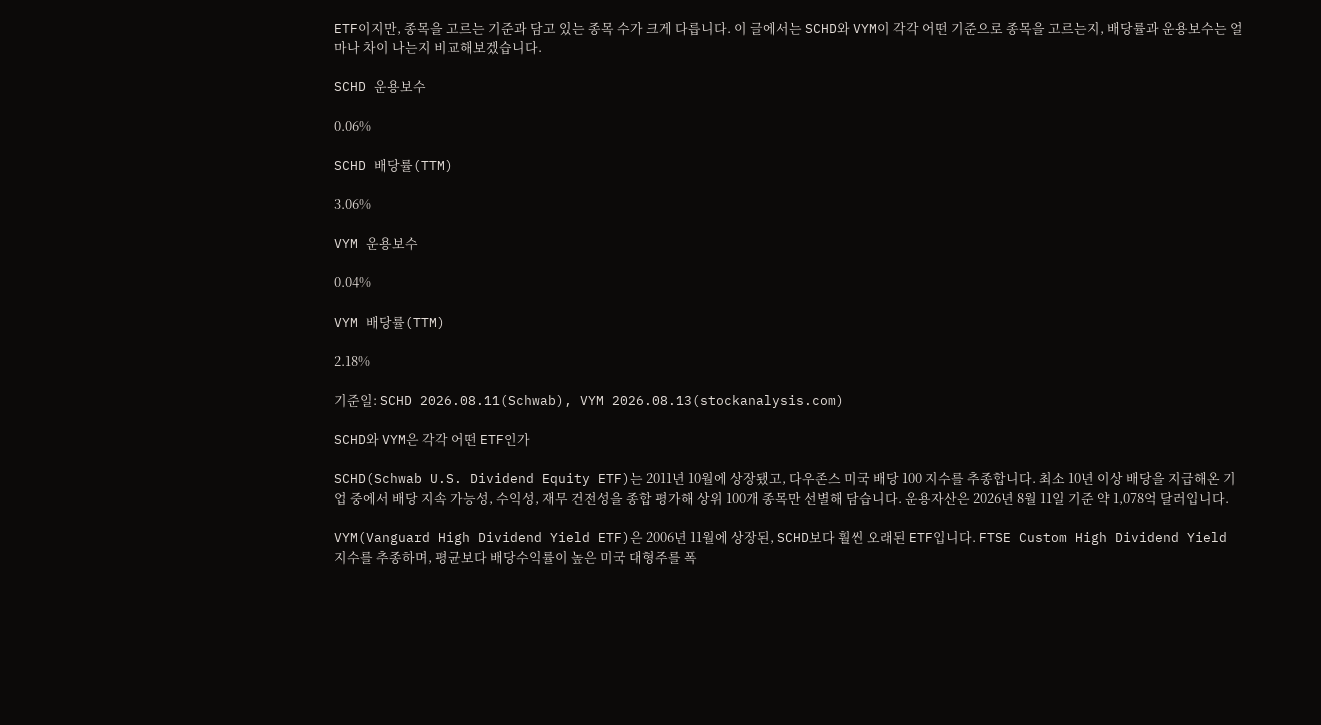ETF이지만, 종목을 고르는 기준과 담고 있는 종목 수가 크게 다릅니다. 이 글에서는 SCHD와 VYM이 각각 어떤 기준으로 종목을 고르는지, 배당률과 운용보수는 얼마나 차이 나는지 비교해보겠습니다.

SCHD 운용보수

0.06%

SCHD 배당률(TTM)

3.06%

VYM 운용보수

0.04%

VYM 배당률(TTM)

2.18%

기준일: SCHD 2026.08.11(Schwab), VYM 2026.08.13(stockanalysis.com)

SCHD와 VYM은 각각 어떤 ETF인가

SCHD(Schwab U.S. Dividend Equity ETF)는 2011년 10월에 상장됐고, 다우존스 미국 배당 100 지수를 추종합니다. 최소 10년 이상 배당을 지급해온 기업 중에서 배당 지속 가능성, 수익성, 재무 건전성을 종합 평가해 상위 100개 종목만 선별해 담습니다. 운용자산은 2026년 8월 11일 기준 약 1,078억 달러입니다.

VYM(Vanguard High Dividend Yield ETF)은 2006년 11월에 상장된, SCHD보다 훨씬 오래된 ETF입니다. FTSE Custom High Dividend Yield 지수를 추종하며, 평균보다 배당수익률이 높은 미국 대형주를 폭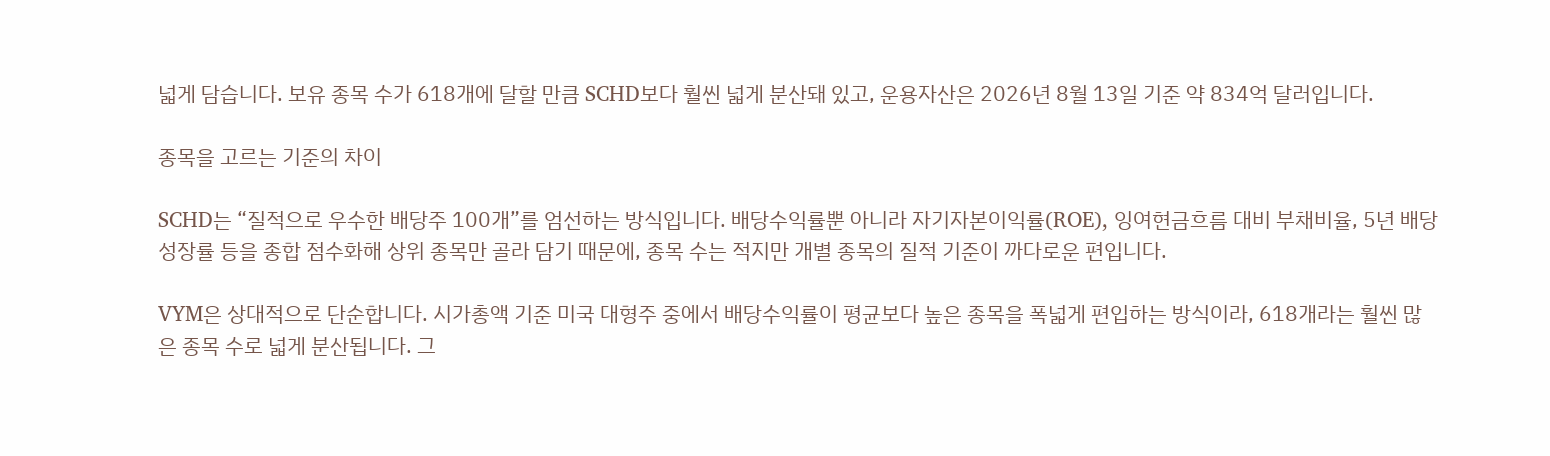넓게 담습니다. 보유 종목 수가 618개에 달할 만큼 SCHD보다 훨씬 넓게 분산돼 있고, 운용자산은 2026년 8월 13일 기준 약 834억 달러입니다.

종목을 고르는 기준의 차이

SCHD는 “질적으로 우수한 배당주 100개”를 엄선하는 방식입니다. 배당수익률뿐 아니라 자기자본이익률(ROE), 잉여현금흐름 대비 부채비율, 5년 배당성장률 등을 종합 점수화해 상위 종목만 골라 담기 때문에, 종목 수는 적지만 개별 종목의 질적 기준이 까다로운 편입니다.

VYM은 상대적으로 단순합니다. 시가총액 기준 미국 대형주 중에서 배당수익률이 평균보다 높은 종목을 폭넓게 편입하는 방식이라, 618개라는 훨씬 많은 종목 수로 넓게 분산됩니다. 그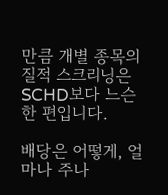만큼 개별 종목의 질적 스크리닝은 SCHD보다 느슨한 편입니다.

배당은 어떻게, 얼마나 주나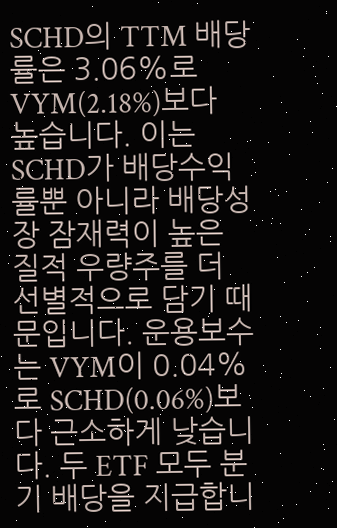SCHD의 TTM 배당률은 3.06%로 VYM(2.18%)보다 높습니다. 이는 SCHD가 배당수익률뿐 아니라 배당성장 잠재력이 높은 질적 우량주를 더 선별적으로 담기 때문입니다. 운용보수는 VYM이 0.04%로 SCHD(0.06%)보다 근소하게 낮습니다. 두 ETF 모두 분기 배당을 지급합니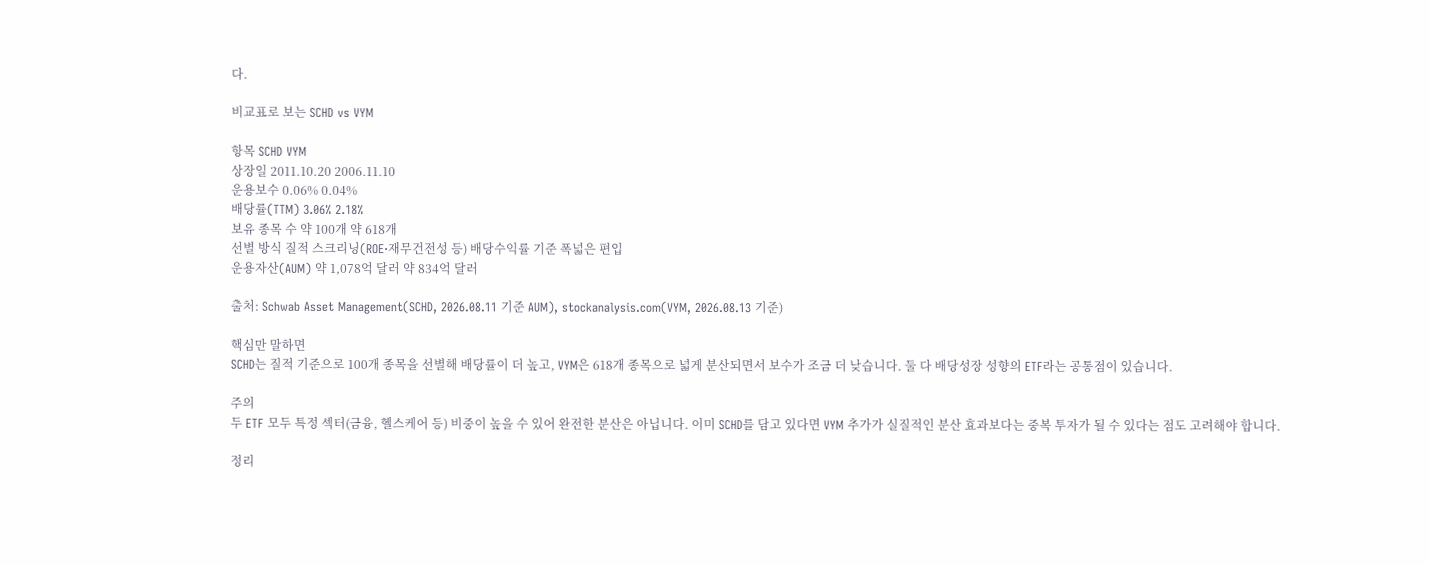다.

비교표로 보는 SCHD vs VYM

항목 SCHD VYM
상장일 2011.10.20 2006.11.10
운용보수 0.06% 0.04%
배당률(TTM) 3.06% 2.18%
보유 종목 수 약 100개 약 618개
선별 방식 질적 스크리닝(ROE·재무건전성 등) 배당수익률 기준 폭넓은 편입
운용자산(AUM) 약 1,078억 달러 약 834억 달러

출처: Schwab Asset Management(SCHD, 2026.08.11 기준 AUM), stockanalysis.com(VYM, 2026.08.13 기준)

핵심만 말하면
SCHD는 질적 기준으로 100개 종목을 선별해 배당률이 더 높고, VYM은 618개 종목으로 넓게 분산되면서 보수가 조금 더 낮습니다. 둘 다 배당성장 성향의 ETF라는 공통점이 있습니다.

주의
두 ETF 모두 특정 섹터(금융, 헬스케어 등) 비중이 높을 수 있어 완전한 분산은 아닙니다. 이미 SCHD를 담고 있다면 VYM 추가가 실질적인 분산 효과보다는 중복 투자가 될 수 있다는 점도 고려해야 합니다.

정리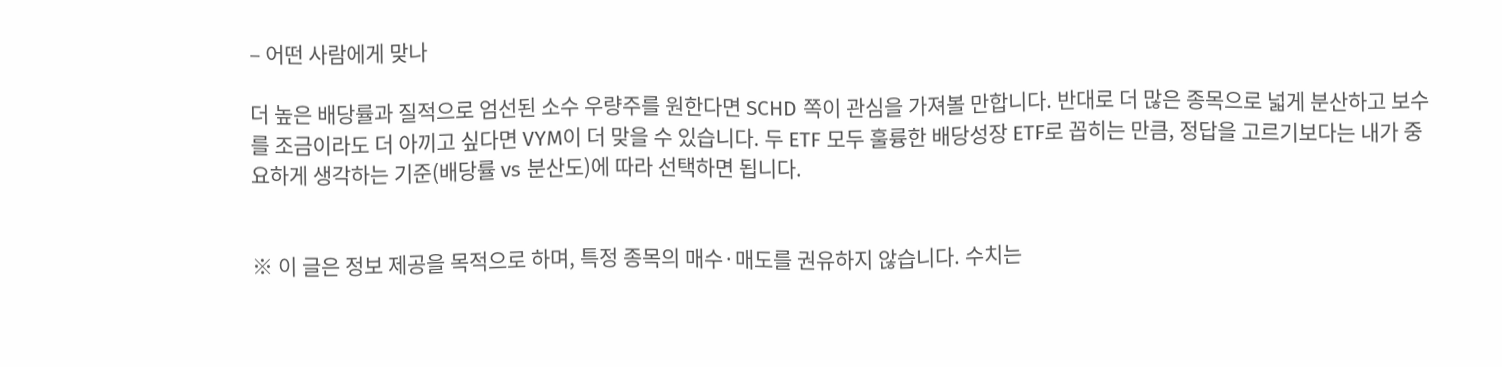– 어떤 사람에게 맞나

더 높은 배당률과 질적으로 엄선된 소수 우량주를 원한다면 SCHD 쪽이 관심을 가져볼 만합니다. 반대로 더 많은 종목으로 넓게 분산하고 보수를 조금이라도 더 아끼고 싶다면 VYM이 더 맞을 수 있습니다. 두 ETF 모두 훌륭한 배당성장 ETF로 꼽히는 만큼, 정답을 고르기보다는 내가 중요하게 생각하는 기준(배당률 vs 분산도)에 따라 선택하면 됩니다.


※ 이 글은 정보 제공을 목적으로 하며, 특정 종목의 매수·매도를 권유하지 않습니다. 수치는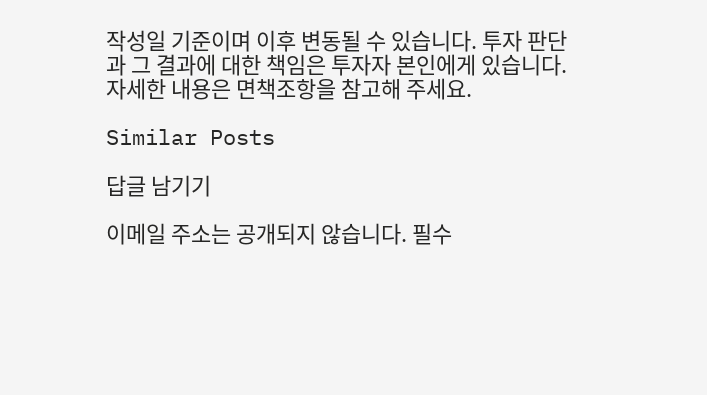작성일 기준이며 이후 변동될 수 있습니다. 투자 판단과 그 결과에 대한 책임은 투자자 본인에게 있습니다. 자세한 내용은 면책조항을 참고해 주세요.

Similar Posts

답글 남기기

이메일 주소는 공개되지 않습니다. 필수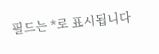필드는 *로 표시됩니다